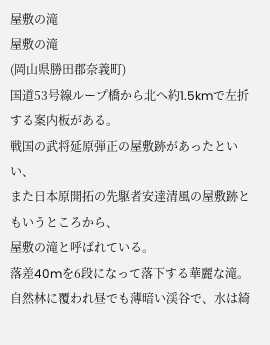屋敷の滝
屋敷の滝
(岡山県勝田郡奈義町)
国道53号線ループ橋から北へ約1.5kmで左折する案内板がある。
戦国の武将延原弾正の屋敷跡があったといい、
また日本原開拓の先駆者安達清風の屋敷跡ともいうところから、
屋敷の滝と呼ばれている。
落差40mを6段になって落下する華麗な滝。
自然林に覆われ昼でも薄暗い渓谷で、水は綺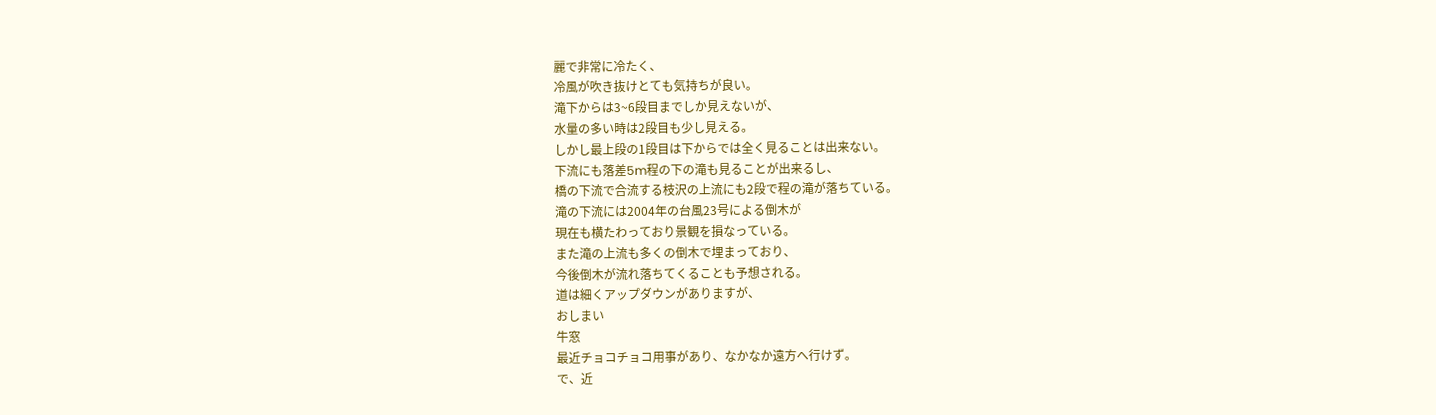麗で非常に冷たく、
冷風が吹き抜けとても気持ちが良い。
滝下からは3~6段目までしか見えないが、
水量の多い時は2段目も少し見える。
しかし最上段の1段目は下からでは全く見ることは出来ない。
下流にも落差5m程の下の滝も見ることが出来るし、
橋の下流で合流する枝沢の上流にも2段で程の滝が落ちている。
滝の下流には2004年の台風23号による倒木が
現在も横たわっており景観を損なっている。
また滝の上流も多くの倒木で埋まっており、
今後倒木が流れ落ちてくることも予想される。
道は細くアップダウンがありますが、
おしまい
牛窓
最近チョコチョコ用事があり、なかなか遠方へ行けず。
で、近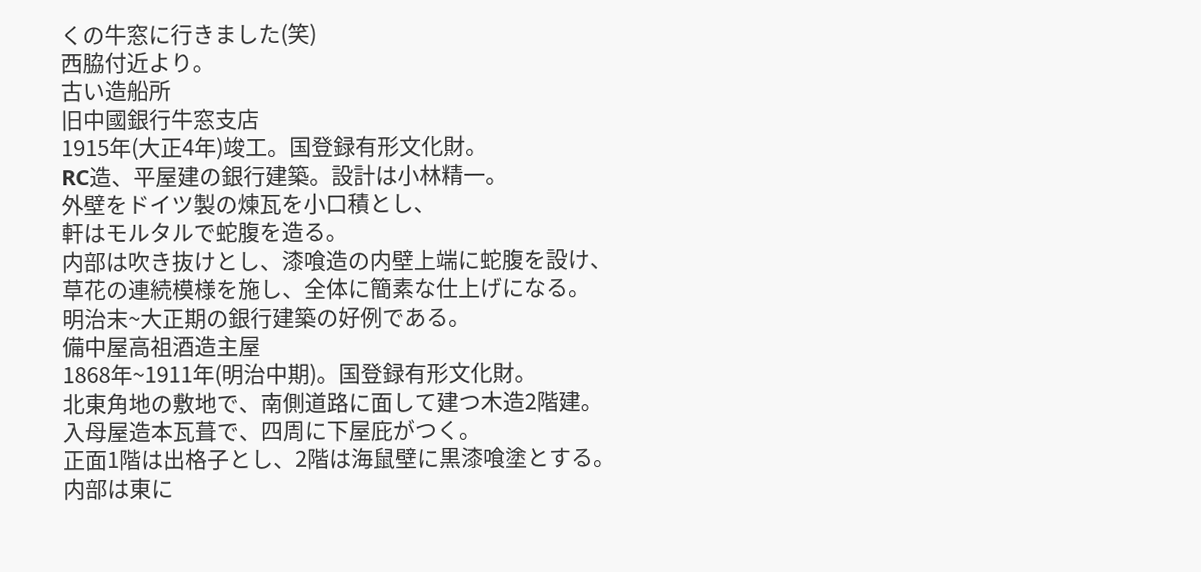くの牛窓に行きました(笑)
西脇付近より。
古い造船所
旧中國銀行牛窓支店
1915年(大正4年)竣工。国登録有形文化財。
RC造、平屋建の銀行建築。設計は小林精一。
外壁をドイツ製の煉瓦を小口積とし、
軒はモルタルで蛇腹を造る。
内部は吹き抜けとし、漆喰造の内壁上端に蛇腹を設け、
草花の連続模様を施し、全体に簡素な仕上げになる。
明治末~大正期の銀行建築の好例である。
備中屋高祖酒造主屋
1868年~1911年(明治中期)。国登録有形文化財。
北東角地の敷地で、南側道路に面して建つ木造2階建。
入母屋造本瓦葺で、四周に下屋庇がつく。
正面1階は出格子とし、2階は海鼠壁に黒漆喰塗とする。
内部は東に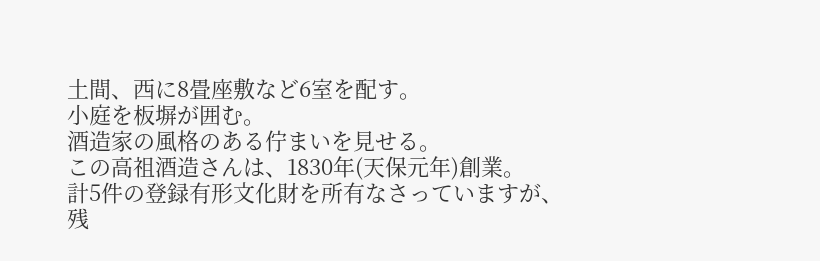土間、西に8畳座敷など6室を配す。
小庭を板塀が囲む。
酒造家の風格のある佇まいを見せる。
この高祖酒造さんは、1830年(天保元年)創業。
計5件の登録有形文化財を所有なさっていますが、
残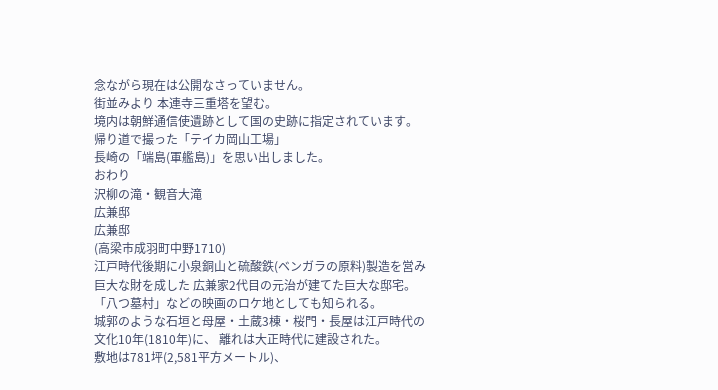念ながら現在は公開なさっていません。
街並みより 本連寺三重塔を望む。
境内は朝鮮通信使遺跡として国の史跡に指定されています。
帰り道で撮った「テイカ岡山工場」
長崎の「端島(軍艦島)」を思い出しました。
おわり
沢柳の滝・観音大滝
広兼邸
広兼邸
(高梁市成羽町中野1710)
江戸時代後期に小泉銅山と硫酸鉄(ベンガラの原料)製造を営み
巨大な財を成した 広兼家2代目の元治が建てた巨大な邸宅。
「八つ墓村」などの映画のロケ地としても知られる。
城郭のような石垣と母屋・土蔵3棟・桜門・長屋は江戸時代の
文化10年(1810年)に、 離れは大正時代に建設された。
敷地は781坪(2,581平方メートル)、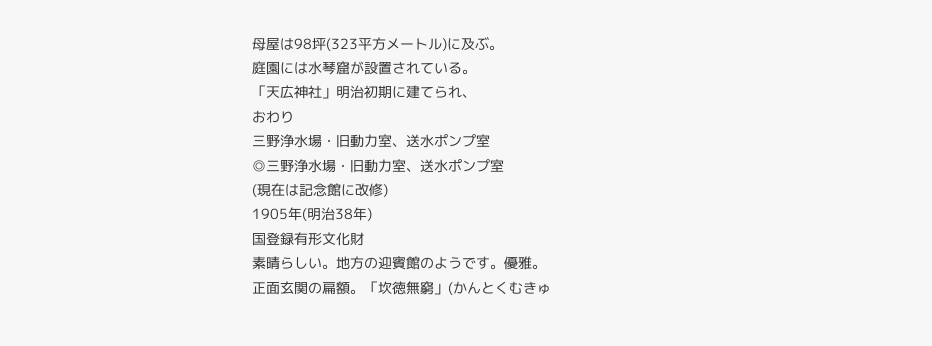母屋は98坪(323平方メートル)に及ぶ。
庭園には水琴窟が設置されている。
「天広神社」明治初期に建てられ、
おわり
三野浄水場・旧動力室、送水ポンプ室
◎三野浄水場・旧動力室、送水ポンプ室
(現在は記念館に改修)
1905年(明治38年)
国登録有形文化財
素晴らしい。地方の迎賓館のようです。優雅。
正面玄関の扁額。「坎徳無窮」(かんとくむきゅ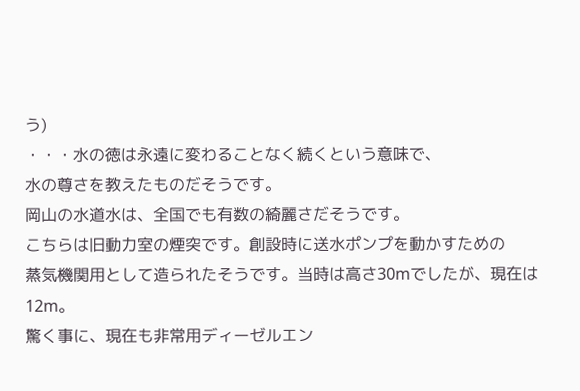う)
・・・水の徳は永遠に変わることなく続くという意味で、
水の尊さを教えたものだそうです。
岡山の水道水は、全国でも有数の綺麗さだそうです。
こちらは旧動力室の煙突です。創設時に送水ポンプを動かすための
蒸気機関用として造られたそうです。当時は高さ30mでしたが、現在は12m。
驚く事に、現在も非常用ディーゼルエン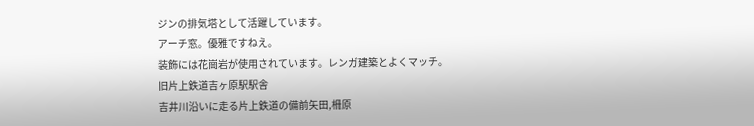ジンの排気塔として活躍しています。
アーチ窓。優雅ですねえ。
装飾には花崗岩が使用されています。レンガ建築とよくマッチ。
旧片上鉄道吉ヶ原駅駅舎
吉井川沿いに走る片上鉄道の備前矢田,柵原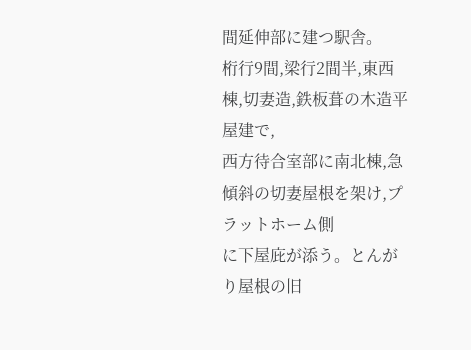間延伸部に建つ駅舎。
桁行9間,梁行2間半,東西棟,切妻造,鉄板葺の木造平屋建で,
西方待合室部に南北棟,急傾斜の切妻屋根を架け,プラットホーム側
に下屋庇が添う。とんがり屋根の旧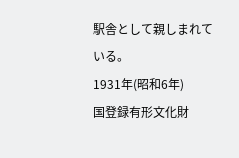駅舎として親しまれている。
1931年(昭和6年)
国登録有形文化財